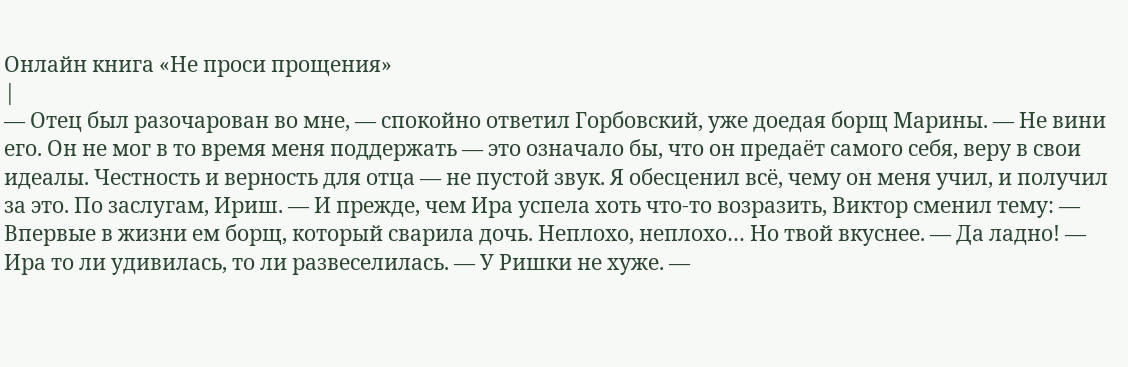Онлайн книга «Не проси прощения»
|
— Отец был разочарован во мне, — спокойно ответил Горбовский, уже доедая борщ Марины. — Не вини его. Он не мог в то время меня поддержать — это означало бы, что он предаёт самого себя, веру в свои идеалы. Честность и верность для отца — не пустой звук. Я обесценил всё, чему он меня учил, и получил за это. По заслугам, Ириш. — И прежде, чем Ира успела хоть что-то возразить, Виктор сменил тему: — Впервые в жизни ем борщ, который сварила дочь. Неплохо, неплохо… Но твой вкуснее. — Да ладно! — Ира то ли удивилась, то ли развеселилась. — У Ришки не хуже. —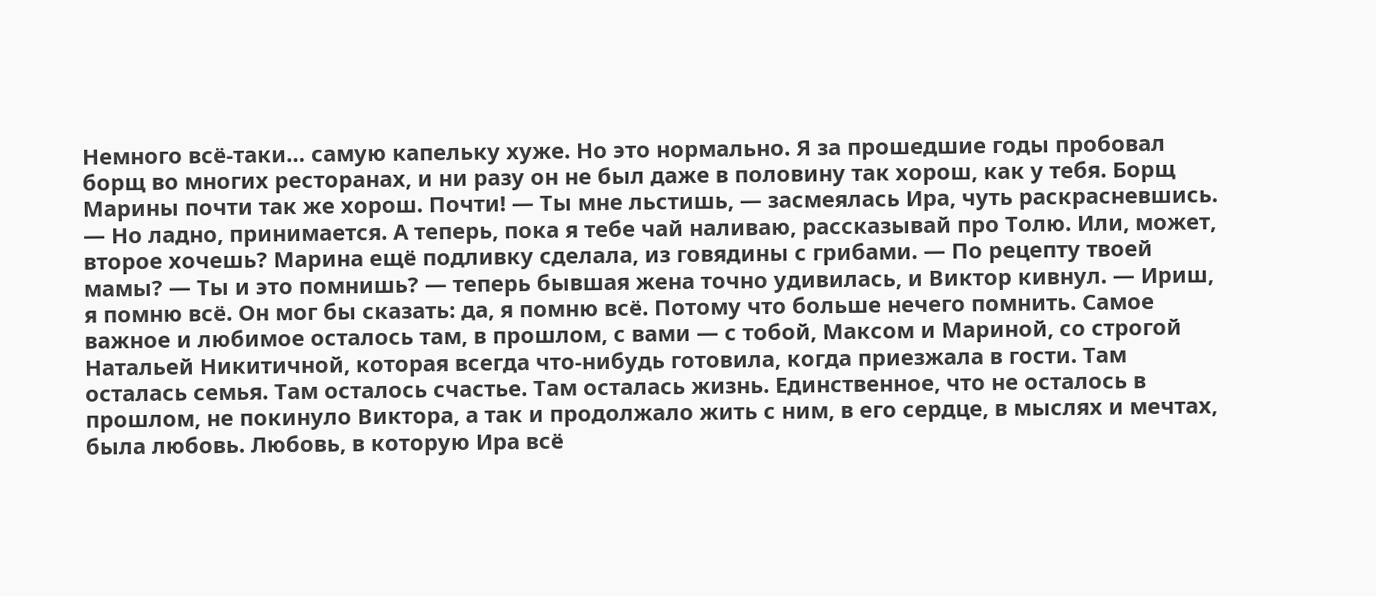Немного всё-таки… самую капельку хуже. Но это нормально. Я за прошедшие годы пробовал борщ во многих ресторанах, и ни разу он не был даже в половину так хорош, как у тебя. Борщ Марины почти так же хорош. Почти! — Ты мне льстишь, — засмеялась Ира, чуть раскрасневшись. — Но ладно, принимается. А теперь, пока я тебе чай наливаю, рассказывай про Толю. Или, может, второе хочешь? Марина ещё подливку сделала, из говядины с грибами. — По рецепту твоей мамы? — Ты и это помнишь? — теперь бывшая жена точно удивилась, и Виктор кивнул. — Ириш, я помню всё. Он мог бы сказать: да, я помню всё. Потому что больше нечего помнить. Самое важное и любимое осталось там, в прошлом, с вами — с тобой, Максом и Мариной, со строгой Натальей Никитичной, которая всегда что-нибудь готовила, когда приезжала в гости. Там осталась семья. Там осталось счастье. Там осталась жизнь. Единственное, что не осталось в прошлом, не покинуло Виктора, а так и продолжало жить с ним, в его сердце, в мыслях и мечтах, была любовь. Любовь, в которую Ира всё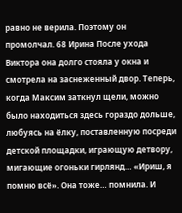равно не верила. Поэтому он промолчал. 68 Ирина После ухода Виктора она долго стояла у окна и смотрела на заснеженный двор. Теперь, когда Максим заткнул щели, можно было находиться здесь гораздо дольше, любуясь на ёлку, поставленную посреди детской площадки, играющую детвору, мигающие огоньки гирлянд… «Ириш, я помню всё». Она тоже… помнила. И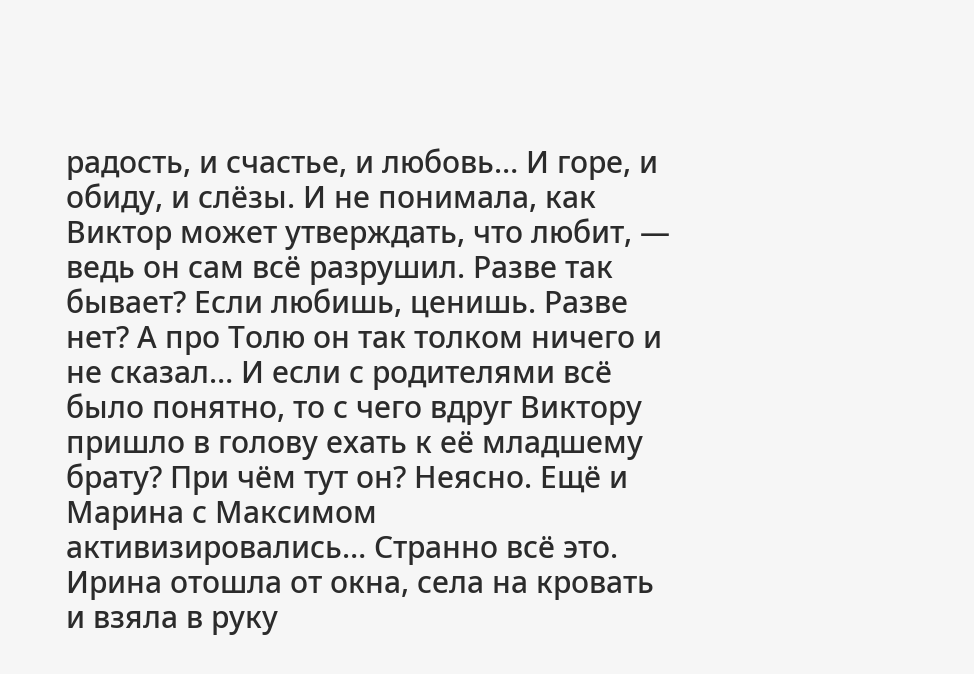радость, и счастье, и любовь… И горе, и обиду, и слёзы. И не понимала, как Виктор может утверждать, что любит, — ведь он сам всё разрушил. Разве так бывает? Если любишь, ценишь. Разве нет? А про Толю он так толком ничего и не сказал… И если с родителями всё было понятно, то с чего вдруг Виктору пришло в голову ехать к её младшему брату? При чём тут он? Неясно. Ещё и Марина с Максимом активизировались… Странно всё это. Ирина отошла от окна, села на кровать и взяла в руку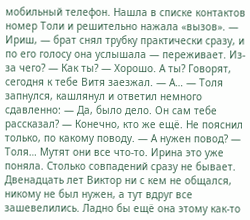мобильный телефон. Нашла в списке контактов номер Толи и решительно нажала «вызов». — Ириш, — брат снял трубку практически сразу, и по его голосу она услышала — переживает. Из-за чего? — Как ты? — Хорошо. А ты? Говорят, сегодня к тебе Витя заезжал. — А… — Толя запнулся, кашлянул и ответил немного сдавленно: — Да, было дело. Он сам тебе рассказал? — Конечно, кто же ещё. Не пояснил только, по какому поводу. — А нужен повод? — Толя… Мутят они все что-то. Ирина это уже поняла. Столько совпадений сразу не бывает. Двенадцать лет Виктор ни с кем не общался, никому не был нужен, а тут вдруг все зашевелились. Ладно бы ещё она этому как-то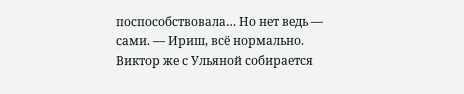поспособствовала… Но нет ведь — сами. — Ириш, всё нормально. Виктор же с Ульяной собирается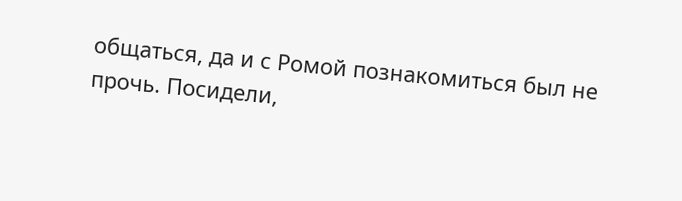общаться, да и с Ромой познакомиться был не прочь. Посидели,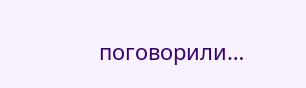поговорили…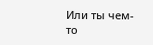Или ты чем-то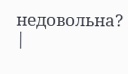недовольна? |